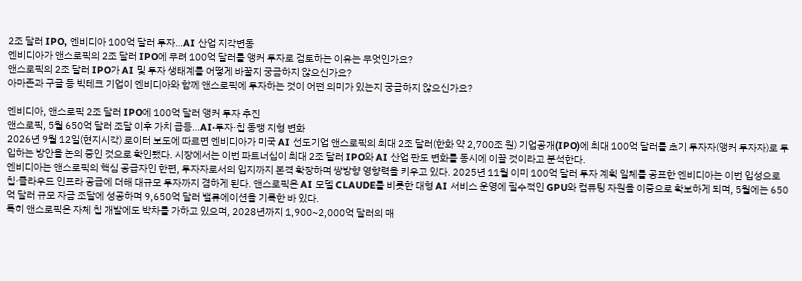2조 달러 IPO, 엔비디아 100억 달러 투자…AI 산업 지각변동
엔비디아가 앤스로픽의 2조 달러 IPO에 무려 100억 달러를 앵커 투자로 검토하는 이유는 무엇인가요?
앤스로픽의 2조 달러 IPO가 AI 및 투자 생태계를 어떻게 바꿀지 궁금하지 않으신가요?
아마존과 구글 등 빅테크 기업이 엔비디아와 함께 앤스로픽에 투자하는 것이 어떤 의미가 있는지 궁금하지 않으신가요?

엔비디아, 앤스로픽 2조 달러 IPO에 100억 달러 앵커 투자 추진
앤스로픽, 5월 650억 달러 조달 이후 가치 급등…AI·투자·칩 동맹 지형 변화
2026년 9월 12일(현지시각) 로이터 보도에 따르면 엔비디아가 미국 AI 선도기업 앤스로픽의 최대 2조 달러(한화 약 2,700조 원) 기업공개(IPO)에 최대 100억 달러를 초기 투자자(앵커 투자자)로 투입하는 방안을 논의 중인 것으로 확인됐다. 시장에서는 이번 파트너십이 최대 2조 달러 IPO와 AI 산업 판도 변화를 동시에 이끌 것이라고 분석한다.
엔비디아는 앤스로픽의 핵심 공급자인 한편, 투자자로서의 입지까지 본격 확장하며 쌍방향 영향력을 키우고 있다. 2025년 11월 이미 100억 달러 투자 계획 일체를 공표한 엔비디아는 이번 입성으로 칩·클라우드 인프라 공급에 더해 대규모 투자까지 겸하게 된다. 앤스로픽은 AI 모델 CLAUDE를 비롯한 대형 AI 서비스 운영에 필수적인 GPU와 컴퓨팅 자원을 이중으로 확보하게 되며, 5월에는 650억 달러 규모 자금 조달에 성공하며 9,650억 달러 밸류에이션을 기록한 바 있다.
특히 앤스로픽은 자체 칩 개발에도 박차를 가하고 있으며, 2028년까지 1,900~2,000억 달러의 매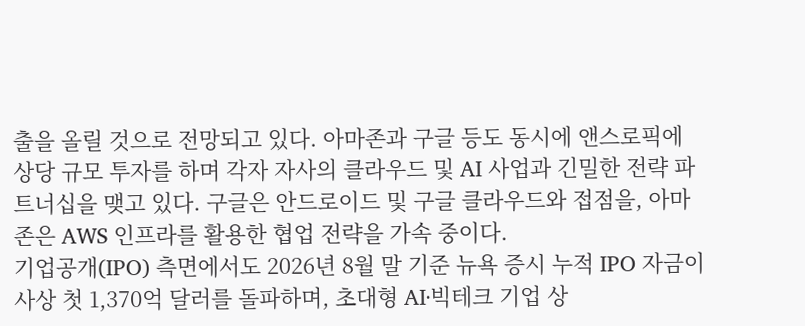출을 올릴 것으로 전망되고 있다. 아마존과 구글 등도 동시에 앤스로픽에 상당 규모 투자를 하며 각자 자사의 클라우드 및 AI 사업과 긴밀한 전략 파트너십을 맺고 있다. 구글은 안드로이드 및 구글 클라우드와 접점을, 아마존은 AWS 인프라를 활용한 협업 전략을 가속 중이다.
기업공개(IPO) 측면에서도 2026년 8월 말 기준 뉴욕 증시 누적 IPO 자금이 사상 첫 1,370억 달러를 돌파하며, 초대형 AI·빅테크 기업 상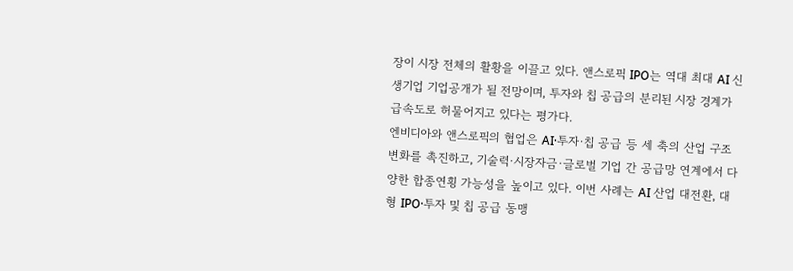장이 시장 전체의 활황을 이끌고 있다. 앤스로픽 IPO는 역대 최대 AI 신생기업 기업공개가 될 전망이며, 투자와 칩 공급의 분리된 시장 경계가 급속도로 허물어지고 있다는 평가다.
엔비디아와 앤스로픽의 협업은 AI·투자·칩 공급 등 세 축의 산업 구조 변화를 촉진하고, 기술력·시장자금·글로벌 기업 간 공급망 연계에서 다양한 합종연횡 가능성을 높이고 있다. 이번 사례는 AI 산업 대전환, 대형 IPO·투자 및 칩 공급 동맹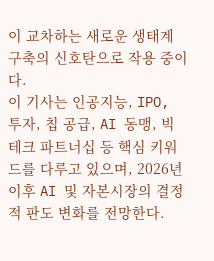이 교차하는 새로운 생태계 구축의 신호탄으로 작용 중이다.
이 기사는 인공지능, IPO, 투자, 칩 공급, AI 동맹, 빅테크 파트너십 등 핵심 키워드를 다루고 있으며, 2026년 이후 AI 및 자본시장의 결정적 판도 변화를 전망한다.